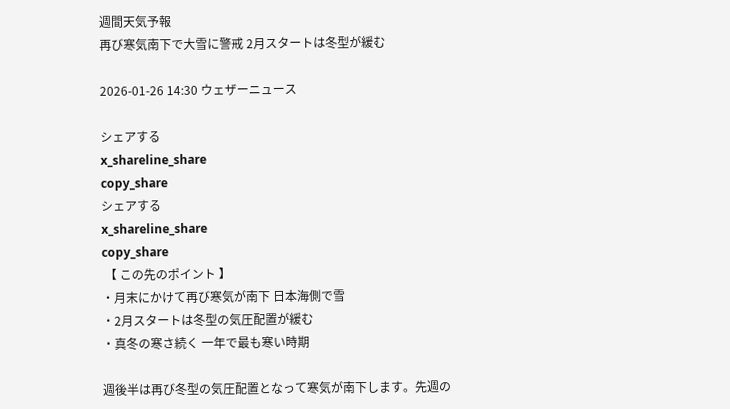週間天気予報
再び寒気南下で大雪に警戒 2月スタートは冬型が緩む

2026-01-26 14:30 ウェザーニュース

シェアする
x_shareline_share
copy_share
シェアする
x_shareline_share
copy_share
 【 この先のポイント 】
・月末にかけて再び寒気が南下 日本海側で雪
・2月スタートは冬型の気圧配置が緩む
・真冬の寒さ続く 一年で最も寒い時期

週後半は再び冬型の気圧配置となって寒気が南下します。先週の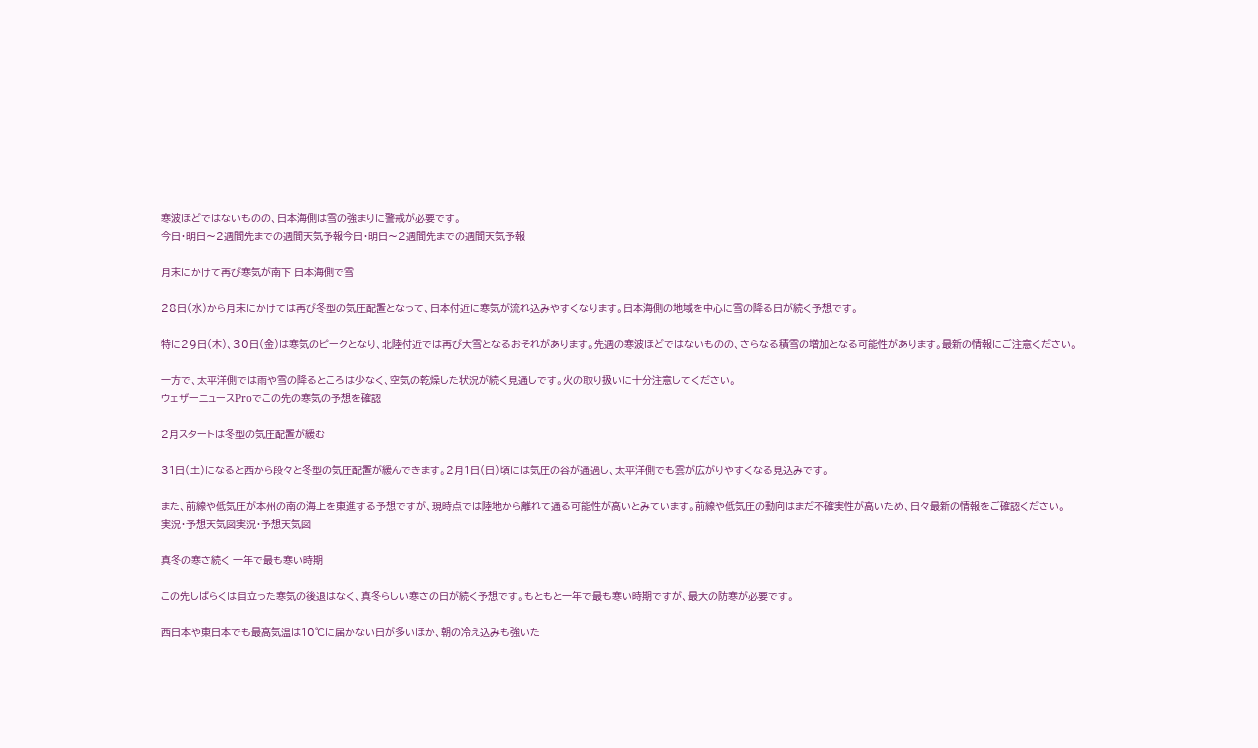寒波ほどではないものの、日本海側は雪の強まりに警戒が必要です。
今日・明日〜2週間先までの週間天気予報今日・明日〜2週間先までの週間天気予報

月末にかけて再び寒気が南下 日本海側で雪

28日(水)から月末にかけては再び冬型の気圧配置となって、日本付近に寒気が流れ込みやすくなります。日本海側の地域を中心に雪の降る日が続く予想です。

特に29日(木)、30日(金)は寒気のピークとなり、北陸付近では再び大雪となるおそれがあります。先週の寒波ほどではないものの、さらなる積雪の増加となる可能性があります。最新の情報にご注意ください。

一方で、太平洋側では雨や雪の降るところは少なく、空気の乾燥した状況が続く見通しです。火の取り扱いに十分注意してください。
ウェザーニュースProでこの先の寒気の予想を確認

2月スタートは冬型の気圧配置が緩む

31日(土)になると西から段々と冬型の気圧配置が緩んできます。2月1日(日)頃には気圧の谷が通過し、太平洋側でも雲が広がりやすくなる見込みです。

また、前線や低気圧が本州の南の海上を東進する予想ですが、現時点では陸地から離れて通る可能性が高いとみています。前線や低気圧の動向はまだ不確実性が高いため、日々最新の情報をご確認ください。
実況・予想天気図実況・予想天気図

真冬の寒さ続く 一年で最も寒い時期

この先しばらくは目立った寒気の後退はなく、真冬らしい寒さの日が続く予想です。もともと一年で最も寒い時期ですが、最大の防寒が必要です。

西日本や東日本でも最高気温は10℃に届かない日が多いほか、朝の冷え込みも強いた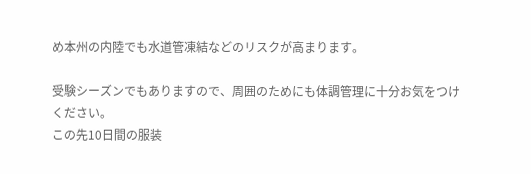め本州の内陸でも水道管凍結などのリスクが高まります。

受験シーズンでもありますので、周囲のためにも体調管理に十分お気をつけください。
この先10日間の服装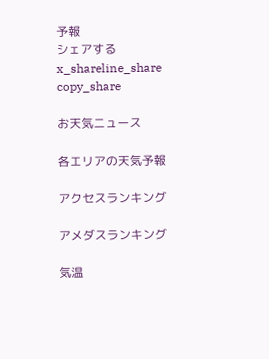予報
シェアする
x_shareline_share
copy_share

お天気ニュース

各エリアの天気予報

アクセスランキング

アメダスランキング

気温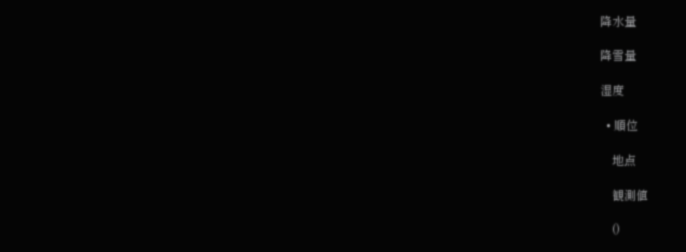降水量

降雪量

湿度

  • 順位

    地点

    観測値

    ()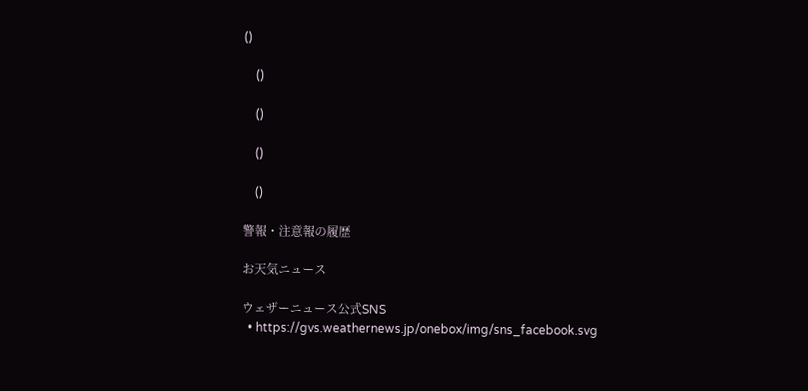()

    ()

    ()

    ()

    ()

警報・注意報の履歴

お天気ニュース

ウェザーニュース公式SNS
  • https://gvs.weathernews.jp/onebox/img/sns_facebook.svg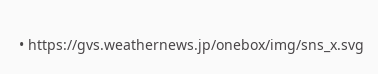• https://gvs.weathernews.jp/onebox/img/sns_x.svg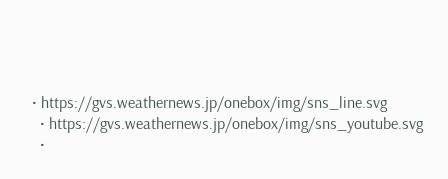• https://gvs.weathernews.jp/onebox/img/sns_line.svg
  • https://gvs.weathernews.jp/onebox/img/sns_youtube.svg
  •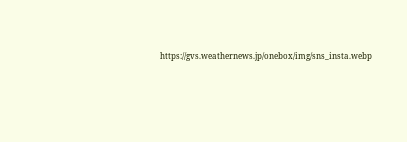https://gvs.weathernews.jp/onebox/img/sns_insta.webp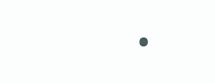•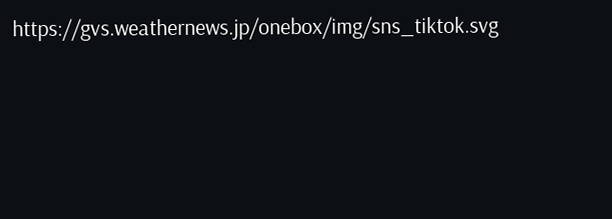https://gvs.weathernews.jp/onebox/img/sns_tiktok.svg